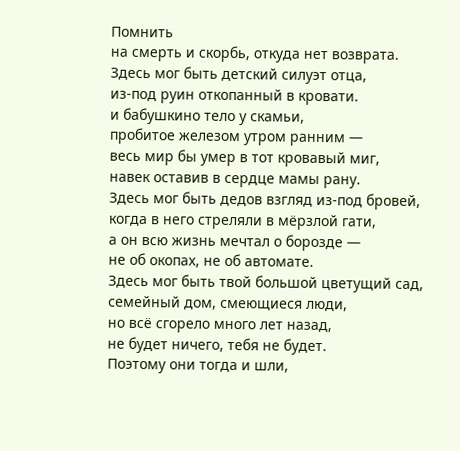Помнить
на смерть и скорбь, откуда нет возврата.
Здесь мог быть детский силуэт отца,
из-под руин откопанный в кровати.
и бабушкино тело у скамьи,
пробитое железом утром ранним —
весь мир бы умер в тот кровавый миг,
навек оставив в сердце мамы рану.
Здесь мог быть дедов взгляд из-под бровей,
когда в него стреляли в мёрзлой гати,
а он всю жизнь мечтал о борозде —
не об окопах, не об автомате.
Здесь мог быть твой большой цветущий сад,
семейный дом, смеющиеся люди,
но всё сгорело много лет назад,
не будет ничего, тебя не будет.
Поэтому они тогда и шли,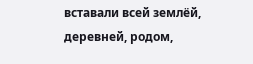вставали всей землёй, деревней, родом,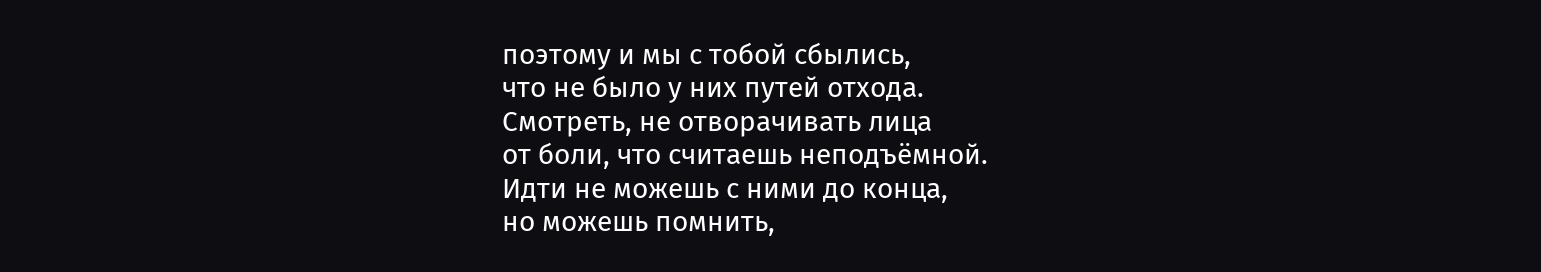поэтому и мы с тобой сбылись,
что не было у них путей отхода.
Смотреть, не отворачивать лица
от боли, что считаешь неподъёмной.
Идти не можешь с ними до конца,
но можешь помнить,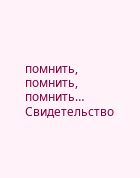помнить, помнить, помнить…
Свидетельство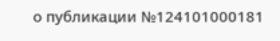о публикации №124101000181